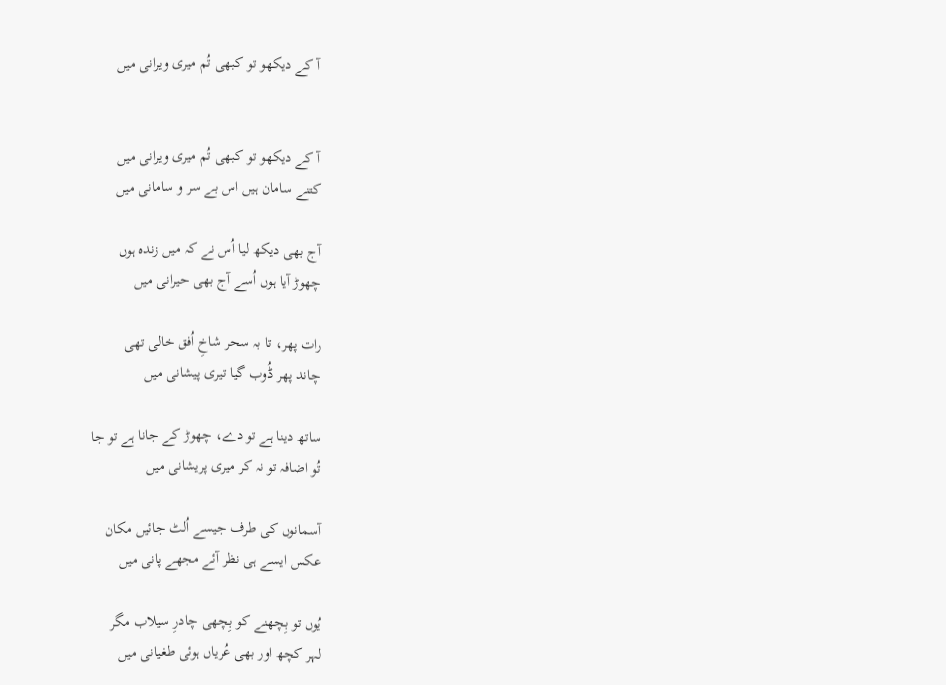آ کے دیکھو تو کبھی تُم میری ویرانی میں


آ کے دیکھو تو کبھی تُم میری ویرانی میں
کتنے سامان ہیں اس بے سر و سامانی میں

آج بھی دیکھ لیا اُس نے کہ میں زندہ ہوں
چھوڑ آیا ہوں اُسے آج بھی حیرانی میں

رات پھر، تا بہ سحر شاخِ اُفق خالی تھی
چاند پھر ڈُوب گیا تیری پیشانی میں

ساتھ دینا ہے تو دے، چھوڑ کے جانا ہے تو جا
تُو اضافہ تو نہ کر میری پریشانی میں

آسمانوں کی طرف جیسے اُلٹ جائیں مکان
عکس ایسے ہی نظر آئے مجھے پانی میں

یُوں تو بِچھنے کو بِچھی چادرِ سیلاب مگر
لہر کچھ اور بھی عُریاں ہوئی طغیانی میں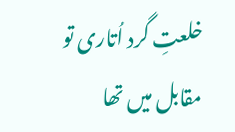خلعتِ گرد اُتاری تو مقابل میں تھا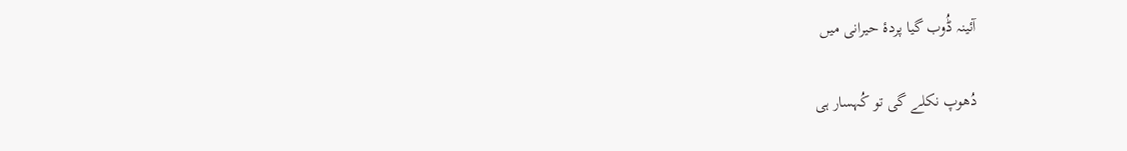آئینہ ڈُوب گیا پردۂ حیرانی میں

دُھوپ نکلے گی تو کُہسار ہی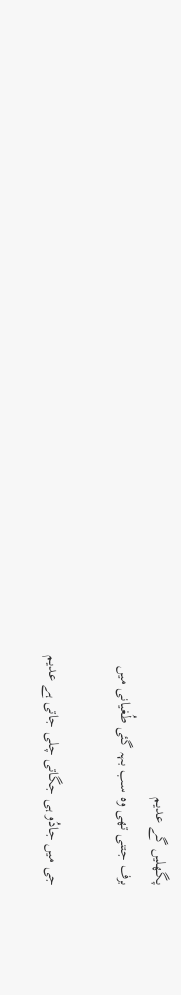پگھلیں گے عدیم
برف جتنی تھی وہ سب بہہ گئی طُغیانی میں

جی میں جادُو ہی جگاتی چلی جاتی ہے عدیم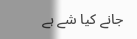جانے کیا شے ہے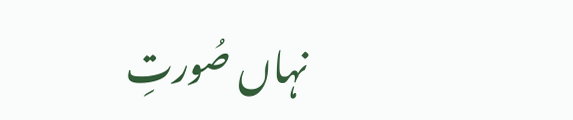نہاں صُورتِ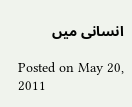انسانی میں

Posted on May 20, 2011